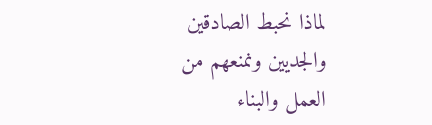لماذا نحبط الصادقين والجديين ونمنعهم من العمل والبناء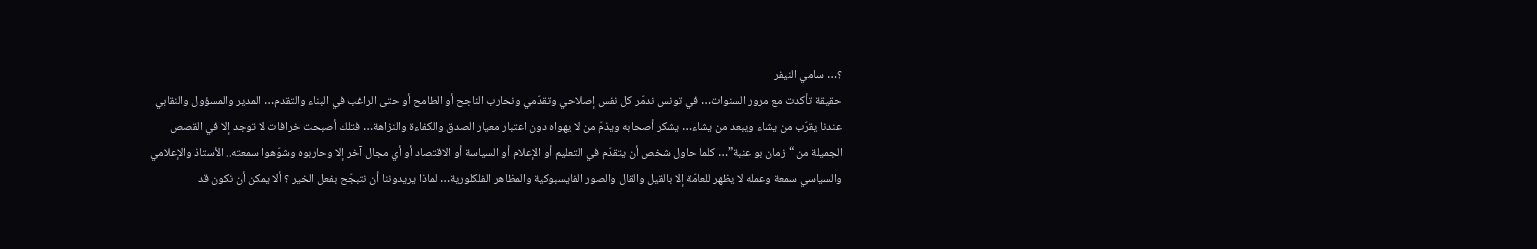؟… سامي النيفر
حقيقة تأكدت مع مرور السنوات… في تونس ندمّر كل نفس إصلاحي وتقدّمي ونحارب الناجح أو الطامح أو حتى الراغب في البناء والتقدم… المدير والمسؤول والنقابي عندنا يقرّب من يشاء ويبعد من يشاء… يشكر أصحابه ويذمّ من لا يهواه دون اعتبار معيار الصدق والكفاءة والنزاهة… فتلك أصبحت خرافات لا توجد إلا في القصص الجميلة من “زمان بو عنبة”… كلما حاول شخص أن يتقدّم في التعليم أو الإعلام أو السياسة أو الاقتصاد أو أي مجال آخر إلا وحاربوه وشوّهوا سمعته.. الأستاذ والإعلامي والسياسي سمعة وعمله لا يظهر للعامّة إلا بالقيل والقال والصور الفايسبوكية والمظاهر الفلكلورية… لماذا يريدوننا أن نتبجّح بفعل الخير ؟ ألا يمكن أن نكون قد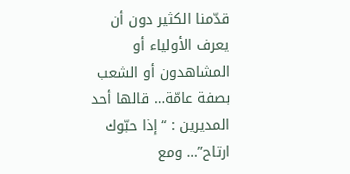قدّمنا الكثير دون أن يعرف الأولياء أو المشاهدون أو الشعب بصفة عامّة… قالها أحد المديرين : “إذا حبّوك ارتاح”… ومع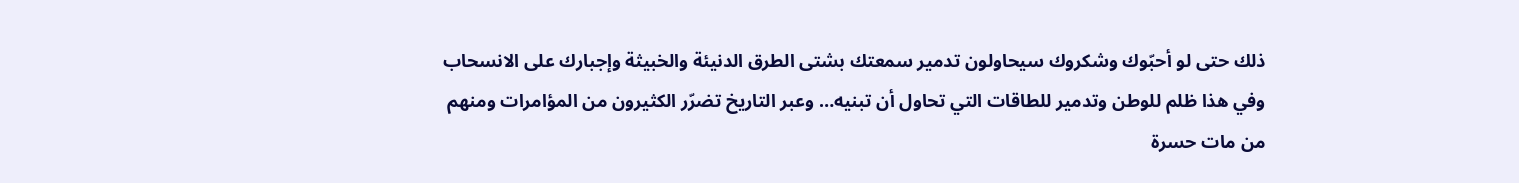ذلك حتى لو أحبّوك وشكروك سيحاولون تدمير سمعتك بشتى الطرق الدنيئة والخبيثة وإجبارك على الانسحاب وفي هذا ظلم للوطن وتدمير للطاقات التي تحاول أن تبنيه… وعبر التاريخ تضرّر الكثيرون من المؤامرات ومنهم من مات حسرة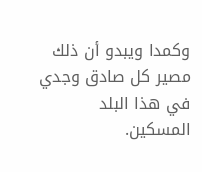وكمدا ويبدو أن ذلك مصير كل صادق وجدي في هذا البلد المسكين.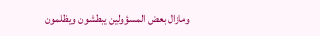ومازال بعض المسؤولين يبطشون ويظلمون